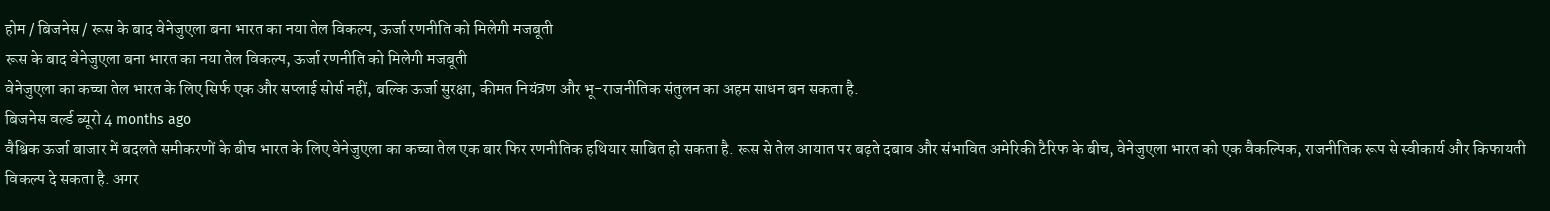होम / बिजनेस / रूस के बाद वेनेजुएला बना भारत का नया तेल विकल्प, ऊर्जा रणनीति को मिलेगी मजबूती
रूस के बाद वेनेजुएला बना भारत का नया तेल विकल्प, ऊर्जा रणनीति को मिलेगी मजबूती
वेनेजुएला का कच्चा तेल भारत के लिए सिर्फ एक और सप्लाई सोर्स नहीं, बल्कि ऊर्जा सुरक्षा, कीमत नियंत्रण और भू-राजनीतिक संतुलन का अहम साधन बन सकता है.
बिजनेस वर्ल्ड ब्यूरो 4 months ago
वैश्विक ऊर्जा बाजार में बदलते समीकरणों के बीच भारत के लिए वेनेजुएला का कच्चा तेल एक बार फिर रणनीतिक हथियार साबित हो सकता है. रूस से तेल आयात पर बढ़ते दबाव और संभावित अमेरिकी टैरिफ के बीच, वेनेजुएला भारत को एक वैकल्पिक, राजनीतिक रूप से स्वीकार्य और किफायती विकल्प दे सकता है. अगर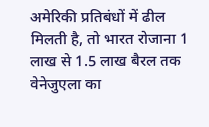अमेरिकी प्रतिबंधों में ढील मिलती है, तो भारत रोजाना 1 लाख से 1.5 लाख बैरल तक वेनेजुएला का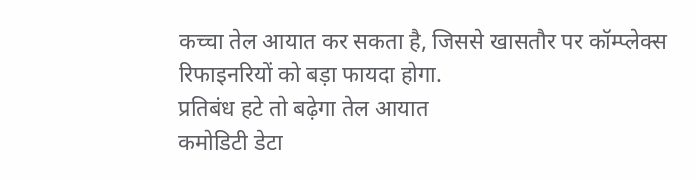कच्चा तेल आयात कर सकता है, जिससे खासतौर पर कॉम्प्लेक्स रिफाइनरियों को बड़ा फायदा होगा.
प्रतिबंध हटे तो बढ़ेगा तेल आयात
कमोडिटी डेटा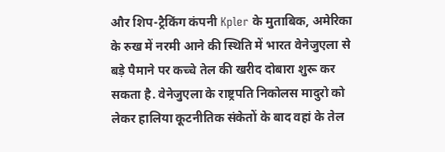और शिप-ट्रैकिंग कंपनी Kpler के मुताबिक, अमेरिका के रुख में नरमी आने की स्थिति में भारत वेनेजुएला से बड़े पैमाने पर कच्चे तेल की खरीद दोबारा शुरू कर सकता है. वेनेजुएला के राष्ट्रपति निकोलस मादुरो को लेकर हालिया कूटनीतिक संकेतों के बाद वहां के तेल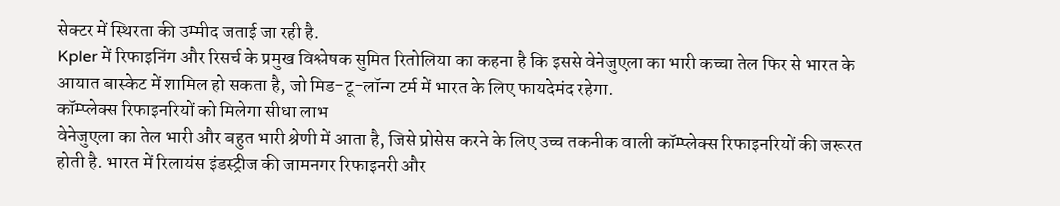सेक्टर में स्थिरता की उम्मीद जताई जा रही है.
Kpler में रिफाइनिंग और रिसर्च के प्रमुख विश्लेषक सुमित रितोलिया का कहना है कि इससे वेनेजुएला का भारी कच्चा तेल फिर से भारत के आयात बास्केट में शामिल हो सकता है, जो मिड-टू-लॉन्ग टर्म में भारत के लिए फायदेमंद रहेगा.
कॉम्प्लेक्स रिफाइनरियों को मिलेगा सीधा लाभ
वेनेजुएला का तेल भारी और बहुत भारी श्रेणी में आता है, जिसे प्रोसेस करने के लिए उच्च तकनीक वाली कॉम्प्लेक्स रिफाइनरियों की जरूरत होती है. भारत में रिलायंस इंडस्ट्रीज की जामनगर रिफाइनरी और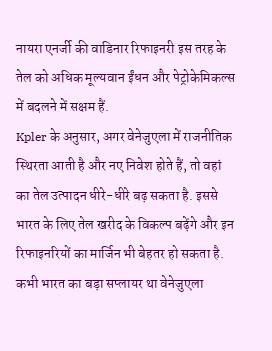नायरा एनर्जी की वाडिनार रिफाइनरी इस तरह के तेल को अधिक मूल्यवान ईंधन और पेट्रोकेमिकल्स में बदलने में सक्षम हैं.
Kpler के अनुसार, अगर वेनेजुएला में राजनीतिक स्थिरता आती है और नए निवेश होते हैं, तो वहां का तेल उत्पादन धीरे-धीरे बढ़ सकता है. इससे भारत के लिए तेल खरीद के विकल्प बढ़ेंगे और इन रिफाइनरियों का मार्जिन भी बेहतर हो सकता है.
कभी भारत का बड़ा सप्लायर था वेनेजुएला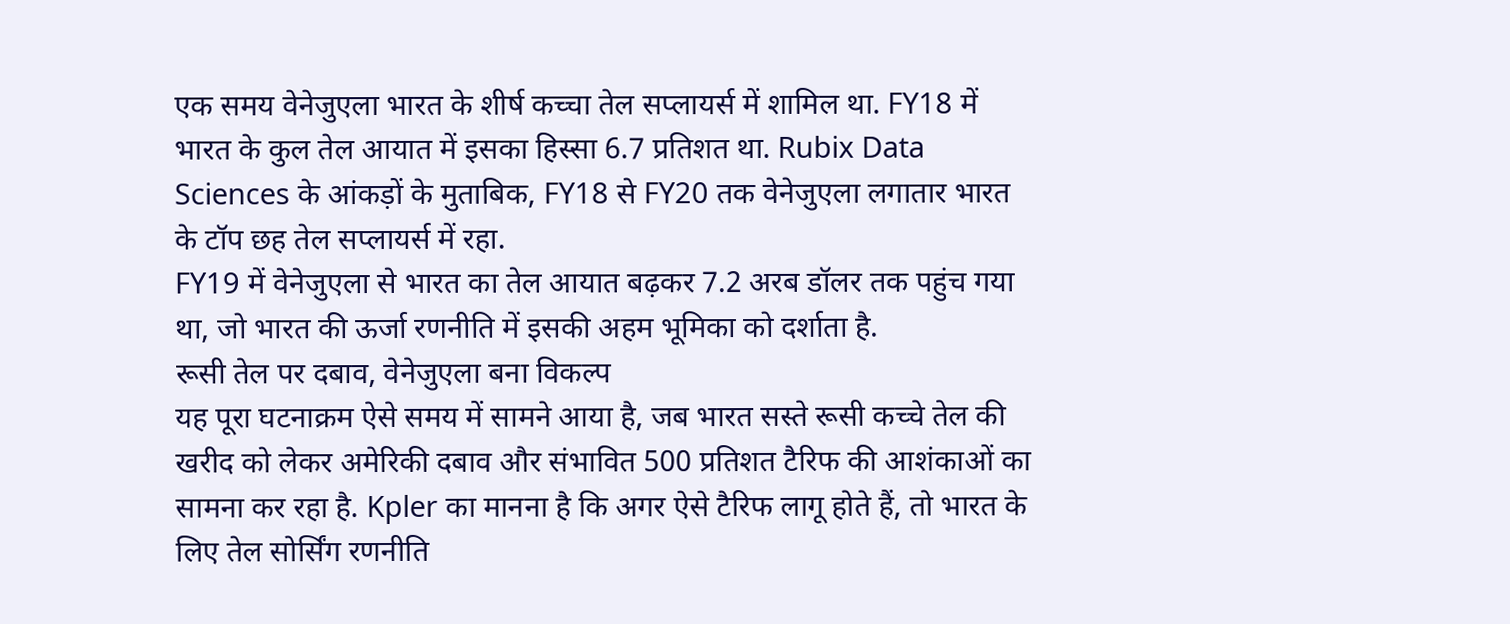एक समय वेनेजुएला भारत के शीर्ष कच्चा तेल सप्लायर्स में शामिल था. FY18 में भारत के कुल तेल आयात में इसका हिस्सा 6.7 प्रतिशत था. Rubix Data Sciences के आंकड़ों के मुताबिक, FY18 से FY20 तक वेनेजुएला लगातार भारत के टॉप छह तेल सप्लायर्स में रहा.
FY19 में वेनेजुएला से भारत का तेल आयात बढ़कर 7.2 अरब डॉलर तक पहुंच गया था, जो भारत की ऊर्जा रणनीति में इसकी अहम भूमिका को दर्शाता है.
रूसी तेल पर दबाव, वेनेजुएला बना विकल्प
यह पूरा घटनाक्रम ऐसे समय में सामने आया है, जब भारत सस्ते रूसी कच्चे तेल की खरीद को लेकर अमेरिकी दबाव और संभावित 500 प्रतिशत टैरिफ की आशंकाओं का सामना कर रहा है. Kpler का मानना है कि अगर ऐसे टैरिफ लागू होते हैं, तो भारत के लिए तेल सोर्सिंग रणनीति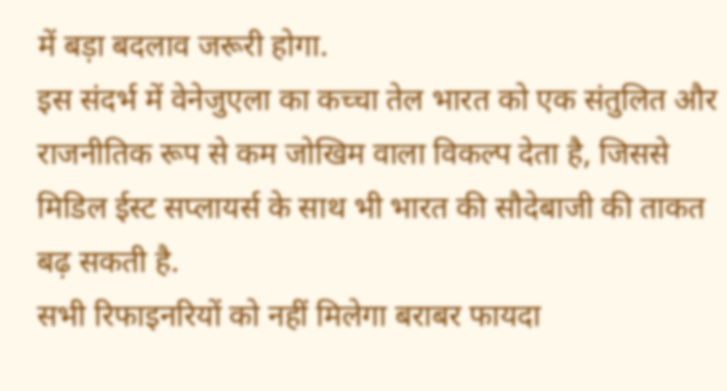में बड़ा बदलाव जरूरी होगा.
इस संदर्भ में वेनेजुएला का कच्चा तेल भारत को एक संतुलित और राजनीतिक रूप से कम जोखिम वाला विकल्प देता है, जिससे मिडिल ईस्ट सप्लायर्स के साथ भी भारत की सौदेबाजी की ताकत बढ़ सकती है.
सभी रिफाइनरियों को नहीं मिलेगा बराबर फायदा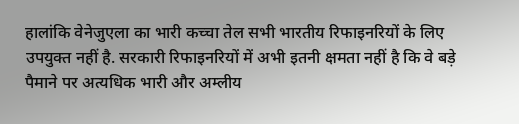हालांकि वेनेजुएला का भारी कच्चा तेल सभी भारतीय रिफाइनरियों के लिए उपयुक्त नहीं है. सरकारी रिफाइनरियों में अभी इतनी क्षमता नहीं है कि वे बड़े पैमाने पर अत्यधिक भारी और अम्लीय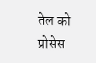तेल को प्रोसेस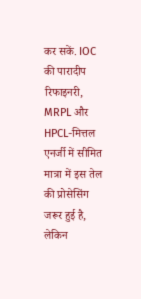कर सकें. IOC की पारादीप रिफाइनरी, MRPL और HPCL-मित्तल एनर्जी में सीमित मात्रा में इस तेल की प्रोसेसिंग जरूर हुई है, लेकिन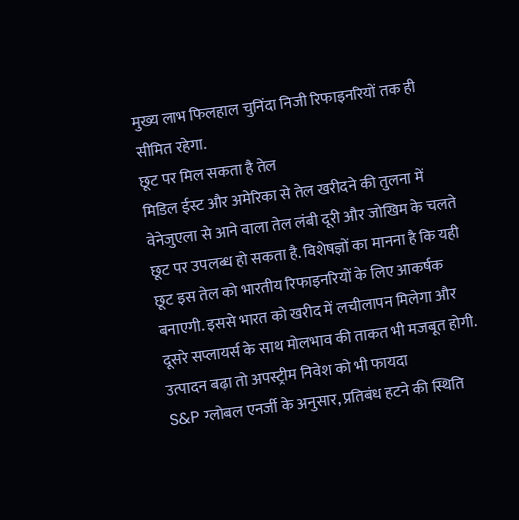मुख्य लाभ फिलहाल चुनिंदा निजी रिफाइनरियों तक ही सीमित रहेगा.
छूट पर मिल सकता है तेल
मिडिल ईस्ट और अमेरिका से तेल खरीदने की तुलना में वेनेजुएला से आने वाला तेल लंबी दूरी और जोखिम के चलते छूट पर उपलब्ध हो सकता है. विशेषज्ञों का मानना है कि यही छूट इस तेल को भारतीय रिफाइनरियों के लिए आकर्षक बनाएगी. इससे भारत को खरीद में लचीलापन मिलेगा और दूसरे सप्लायर्स के साथ मोलभाव की ताकत भी मजबूत होगी.
उत्पादन बढ़ा तो अपस्ट्रीम निवेश को भी फायदा
S&P ग्लोबल एनर्जी के अनुसार, प्रतिबंध हटने की स्थिति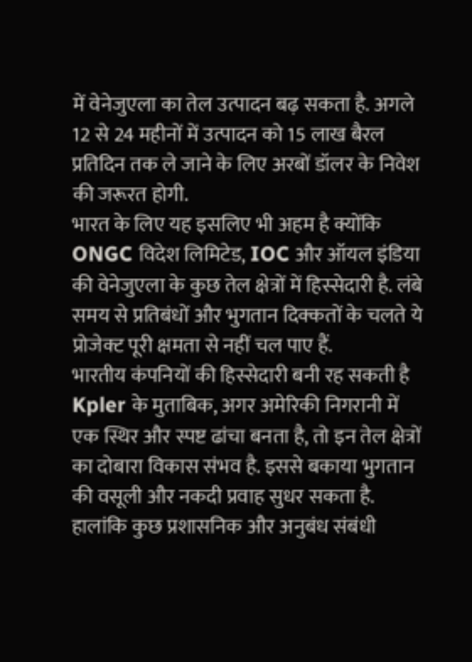में वेनेजुएला का तेल उत्पादन बढ़ सकता है. अगले 12 से 24 महीनों में उत्पादन को 15 लाख बैरल प्रतिदिन तक ले जाने के लिए अरबों डॉलर के निवेश की जरूरत होगी.
भारत के लिए यह इसलिए भी अहम है क्योंकि ONGC विदेश लिमिटेड, IOC और ऑयल इंडिया की वेनेजुएला के कुछ तेल क्षेत्रों में हिस्सेदारी है. लंबे समय से प्रतिबंधों और भुगतान दिक्कतों के चलते ये प्रोजेक्ट पूरी क्षमता से नहीं चल पाए हैं.
भारतीय कंपनियों की हिस्सेदारी बनी रह सकती है
Kpler के मुताबिक, अगर अमेरिकी निगरानी में एक स्थिर और स्पष्ट ढांचा बनता है, तो इन तेल क्षेत्रों का दोबारा विकास संभव है. इससे बकाया भुगतान की वसूली और नकदी प्रवाह सुधर सकता है.
हालांकि कुछ प्रशासनिक और अनुबंध संबंधी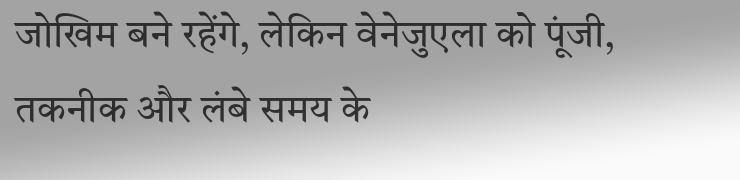जोखिम बने रहेंगे, लेकिन वेनेजुएला को पूंजी, तकनीक और लंबे समय के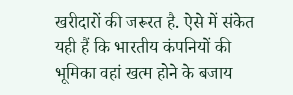खरीदारों की जरूरत है. ऐसे में संकेत यही हैं कि भारतीय कंपनियों की भूमिका वहां खत्म होने के बजाय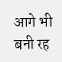आगे भी बनी रह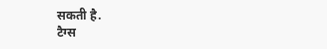सकती है.
टैग्स